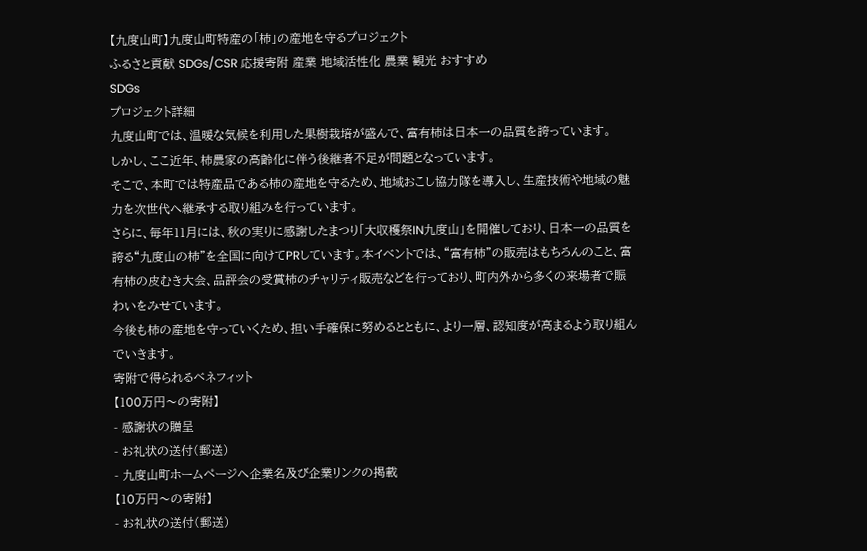【九度山町】九度山町特産の「柿」の産地を守るプロジェクト
ふるさと貢献 SDGs/CSR 応援寄附 産業 地域活性化 農業 観光 おすすめ
SDGs
プロジェクト詳細
九度山町では、温暖な気候を利用した果樹栽培が盛んで、富有柿は日本一の品質を誇っています。
しかし、ここ近年、柿農家の高齢化に伴う後継者不足が問題となっています。
そこで、本町では特産品である柿の産地を守るため、地域おこし協力隊を導入し、生産技術や地域の魅力を次世代へ継承する取り組みを行っています。
さらに、毎年11月には、秋の実りに感謝したまつり「大収穫祭IN九度山」を開催しており、日本一の品質を誇る“九度山の柿”を全国に向けてPRしています。本イベントでは、“富有柿”の販売はもちろんのこと、富有柿の皮むき大会、品評会の受賞柿のチャリティ販売などを行っており、町内外から多くの来場者で賑わいをみせています。
今後も柿の産地を守っていくため、担い手確保に努めるとともに、より一層、認知度が高まるよう取り組んでいきます。
寄附で得られるベネフィット
【100万円〜の寄附】
- 感謝状の贈呈
- お礼状の送付(郵送)
- 九度山町ホームページへ企業名及び企業リンクの掲載
【10万円〜の寄附】
- お礼状の送付(郵送)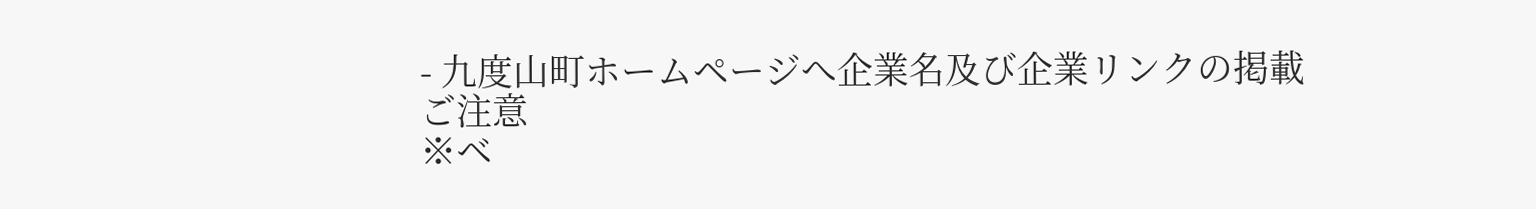- 九度山町ホームページへ企業名及び企業リンクの掲載
ご注意
※ベ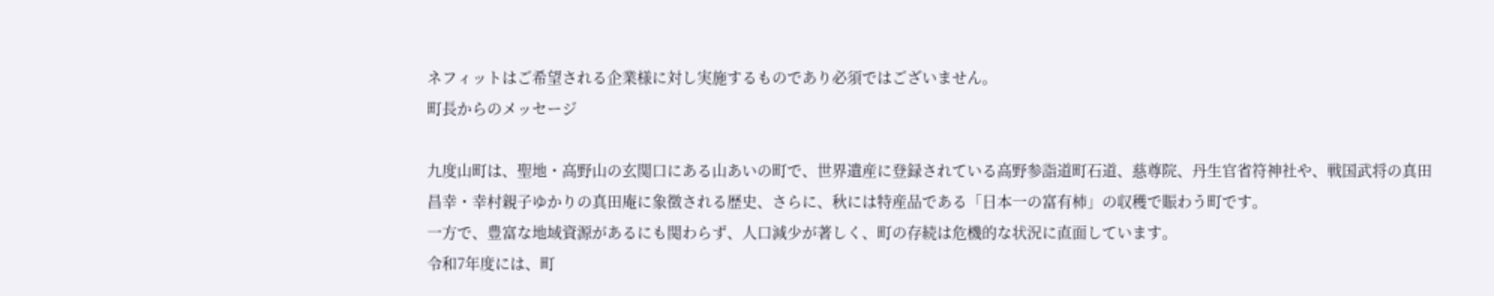ネフィットはご希望される企業様に対し実施するものであり必須ではございません。
町長からのメッセージ

九度山町は、聖地・高野山の玄関口にある山あいの町で、世界遺産に登録されている高野参詣道町石道、慈尊院、丹生官省符神社や、戦国武将の真田昌幸・幸村親子ゆかりの真田庵に象徴される歴史、さらに、秋には特産品である「日本一の富有柿」の収穫で賑わう町です。
一方で、豊富な地域資源があるにも関わらず、人口減少が著しく、町の存続は危機的な状況に直面しています。
令和7年度には、町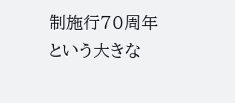制施行70周年という大きな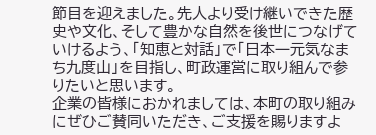節目を迎えました。先人より受け継いできた歴史や文化、そして豊かな自然を後世につなげていけるよう、「知恵と対話」で「日本一元気なまち九度山」を目指し、町政運営に取り組んで参りたいと思います。
企業の皆様におかれましては、本町の取り組みにぜひご賛同いただき、ご支援を賜りますよ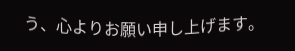う、心よりお願い申し上げます。